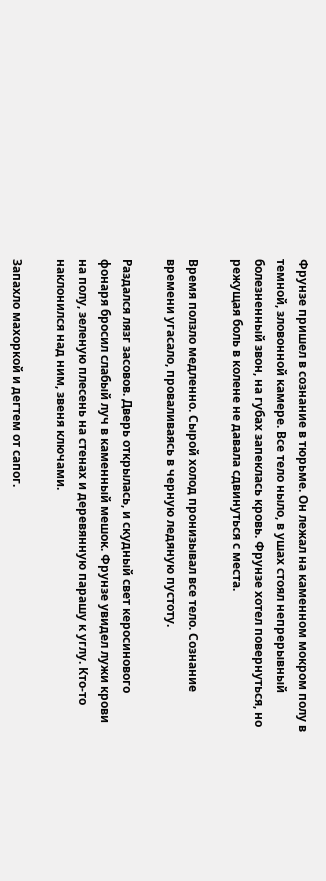Фрунзе пришел в сознание в тюрьме. Он лежал на каменном мокром полу в темной, зловонной камере. Все тело ныло, в ушах стоял непрерывный болезненный звон, на губах запеклась кровь. Фрунзе хотел повернуться, но режущая боль в колене не давала сдвинуться с места.

Время ползло медленно. Сырой холод пронизывал все тело. Сознание времени угасало, проваливаясь в черную ледяную пустоту.

Раздался лязг засовов. Дверь открылась, и скудный свет керосинового фонаря бросил слабый луч в каменный мешок. Фрунзе увидел лужи крови на полу, зеленую плесень на стенах и деревянную парашу к углу. Кто-то наклонился над ним, звеня ключами.

Запахло махоркой и дегтем от сапог.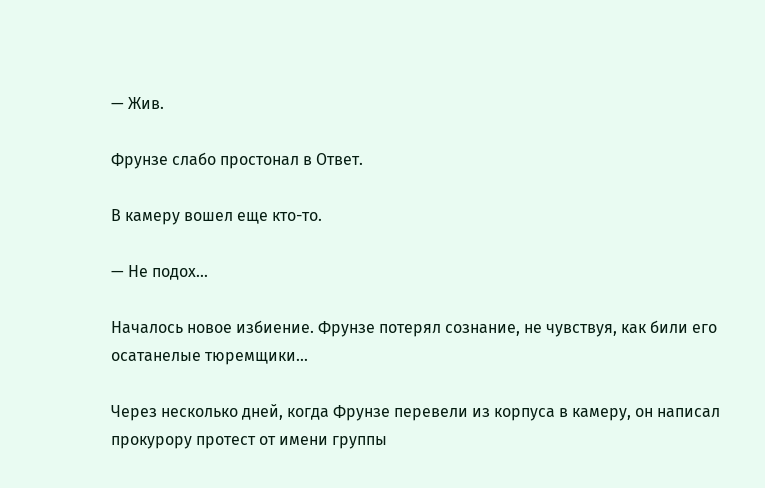— Жив.

Фрунзе слабо простонал в Ответ.

В камеру вошел еще кто-то.

— Не подох...

Началось новое избиение. Фрунзе потерял сознание, не чувствуя, как били его осатанелые тюремщики...

Через несколько дней, когда Фрунзе перевели из корпуса в камеру, он написал прокурору протест от имени группы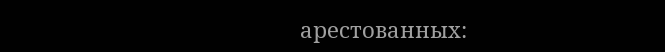арестованных: